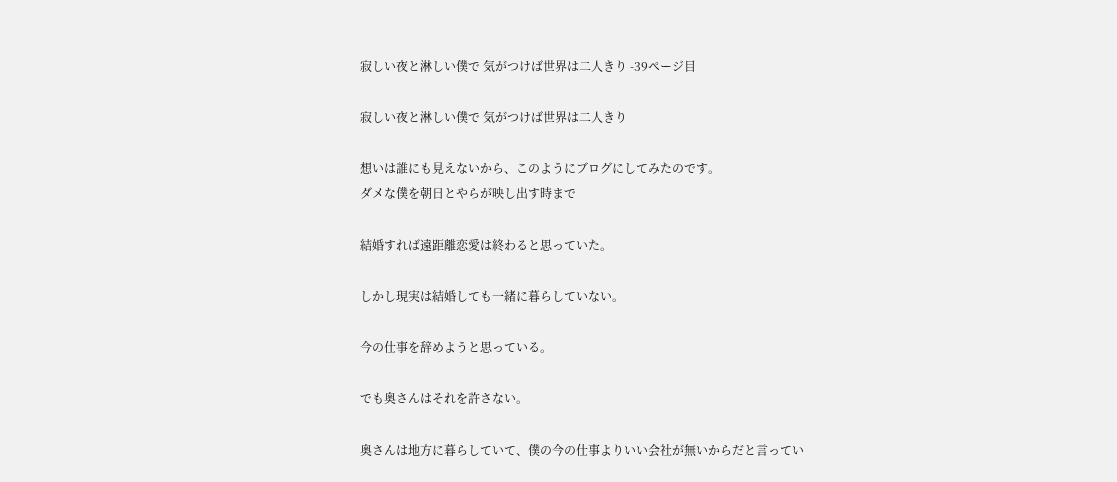寂しい夜と淋しい僕で 気がつけば世界は二人きり -39ページ目

寂しい夜と淋しい僕で 気がつけば世界は二人きり

想いは誰にも見えないから、このようにブログにしてみたのです。
ダメな僕を朝日とやらが映し出す時まで

結婚すれば遠距離恋愛は終わると思っていた。

しかし現実は結婚しても一緒に暮らしていない。

今の仕事を辞めようと思っている。

でも奥さんはそれを許さない。

奥さんは地方に暮らしていて、僕の今の仕事よりいい会社が無いからだと言ってい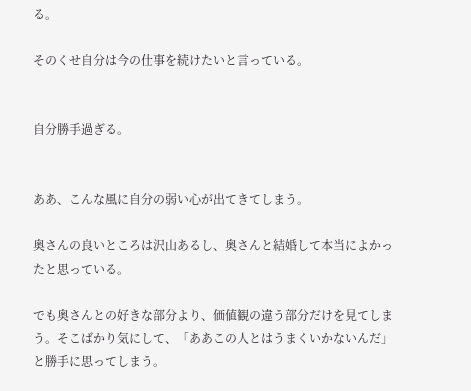る。

そのくせ自分は今の仕事を続けたいと言っている。


自分勝手過ぎる。


ああ、こんな風に自分の弱い心が出てきてしまう。

奥さんの良いところは沢山あるし、奥さんと結婚して本当によかったと思っている。

でも奥さんとの好きな部分より、価値観の違う部分だけを見てしまう。そこばかり気にして、「ああこの人とはうまくいかないんだ」と勝手に思ってしまう。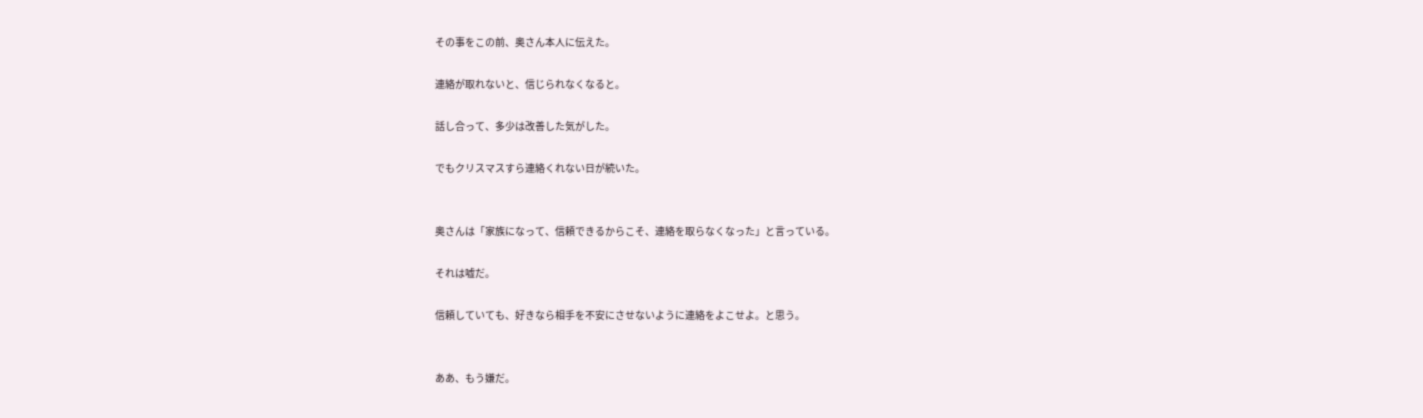その事をこの前、奥さん本人に伝えた。

連絡が取れないと、信じられなくなると。

話し合って、多少は改善した気がした。

でもクリスマスすら連絡くれない日が続いた。


奥さんは「家族になって、信頼できるからこそ、連絡を取らなくなった」と言っている。

それは嘘だ。

信頼していても、好きなら相手を不安にさせないように連絡をよこせよ。と思う。


ああ、もう嫌だ。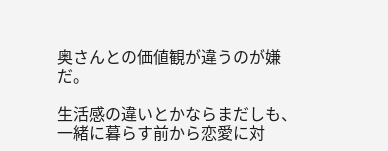奥さんとの価値観が違うのが嫌だ。

生活感の違いとかならまだしも、一緒に暮らす前から恋愛に対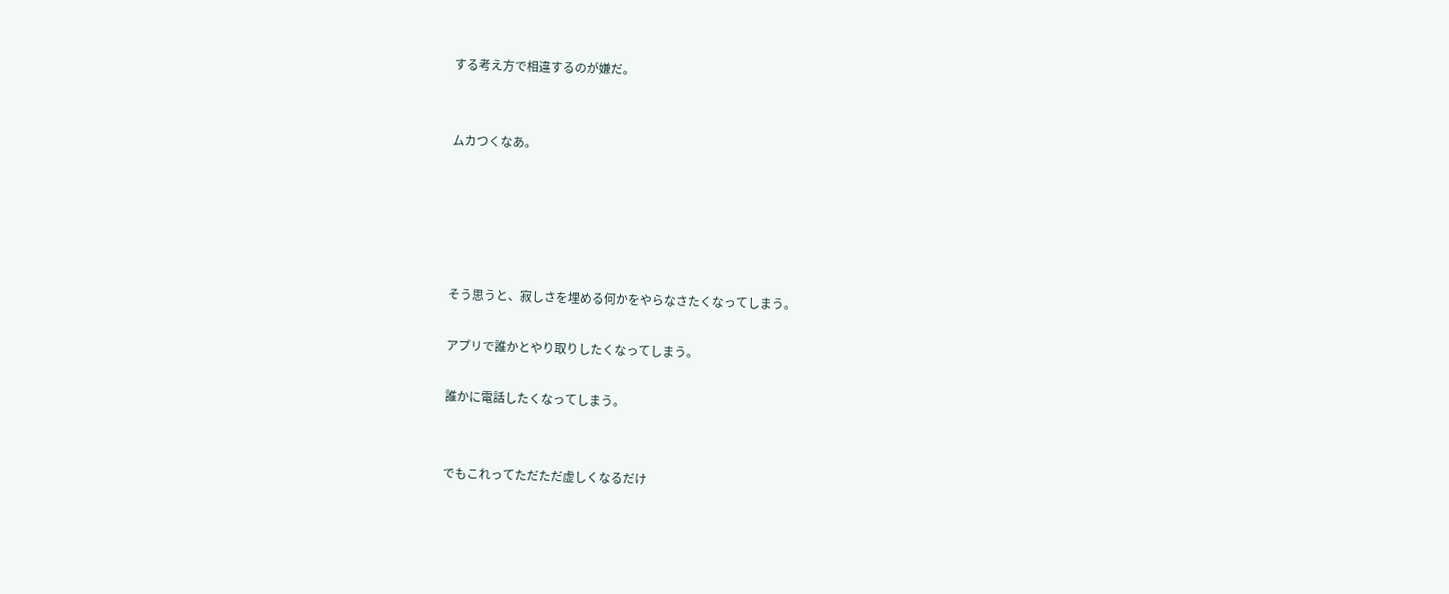する考え方で相違するのが嫌だ。


ムカつくなあ。





そう思うと、寂しさを埋める何かをやらなさたくなってしまう。

アプリで誰かとやり取りしたくなってしまう。

誰かに電話したくなってしまう。


でもこれってただただ虚しくなるだけ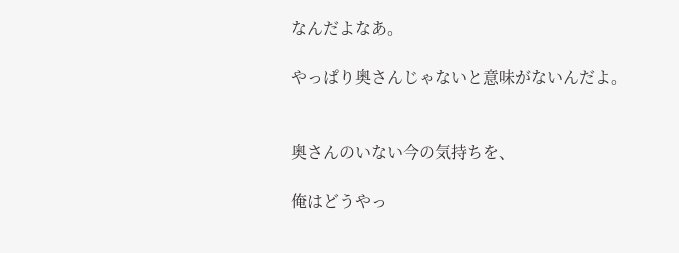なんだよなあ。

やっぱり奥さんじゃないと意味がないんだよ。


奥さんのいない今の気持ちを、

俺はどうやっ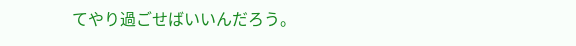てやり過ごせばいいんだろう。